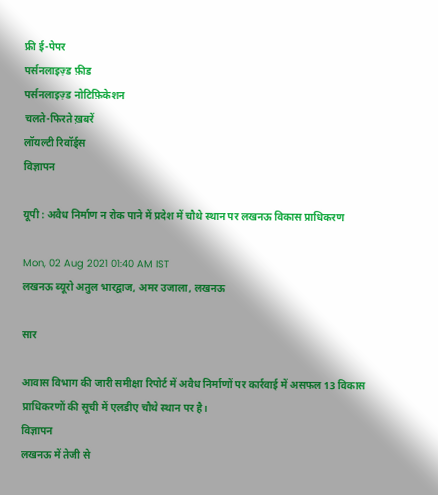फ्री ई-पेपर
पर्सनलाइज़्ड फ़ीड
पर्सनलाइज़्ड नोटिफ़िकेशन
चलते-फिरते ख़बरें
लॉयल्टी रिवॉर्ड्स
विज्ञापन

यूपी : अवैध निर्माण न रोक पाने में प्रदेश में चौथे स्थान पर लखनऊ विकास प्राधिकरण

Mon, 02 Aug 2021 01:40 AM IST
लखनऊ ब्यूरो अतुल भारद्वाज, अमर उजाला, लखनऊ

सार

आवास विभाग की जारी समीक्षा रिपोर्ट में अवैध निर्माणों पर कार्रवाई में असफल 13 विकास प्राधिकरणों की सूची में एलडीए चौथे स्थान पर है।
विज्ञापन
लखनऊ में तेजी से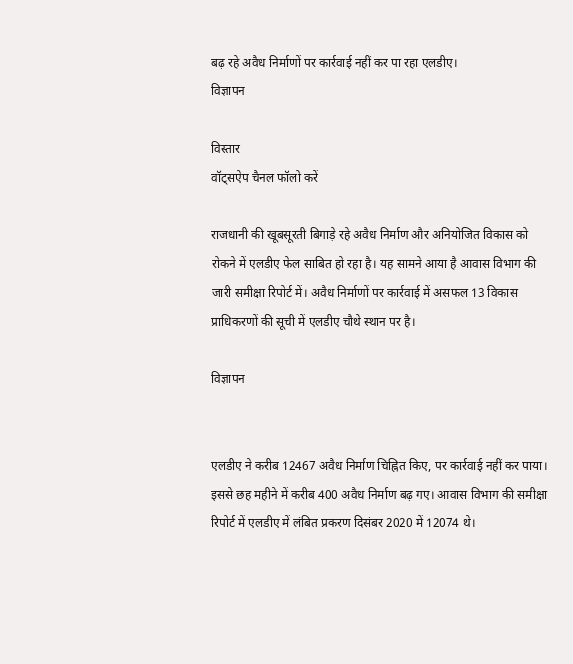बढ़ रहे अवैध निर्माणों पर कार्रवाई नहीं कर पा रहा एलडीए।
विज्ञापन

विस्तार
वॉट्सऐप चैनल फॉलो करें

राजधानी की खूबसूरती बिगाड़े रहे अवैध निर्माण और अनियोजित विकास को रोकने में एलडीए फेल साबित हो रहा है। यह सामने आया है आवास विभाग की जारी समीक्षा रिपोर्ट में। अवैध निर्माणों पर कार्रवाई में असफल 13 विकास प्राधिकरणों की सूची में एलडीए चौथे स्थान पर है।

विज्ञापन


एलडीए ने करीब 12467 अवैध निर्माण चिह्नित किए, पर कार्रवाई नहीं कर पाया। इससे छह महीने में करीब 400 अवैध निर्माण बढ़ गए। आवास विभाग की समीक्षा रिपोर्ट में एलडीए में लंबित प्रकरण दिसंबर 2020 में 12074 थे।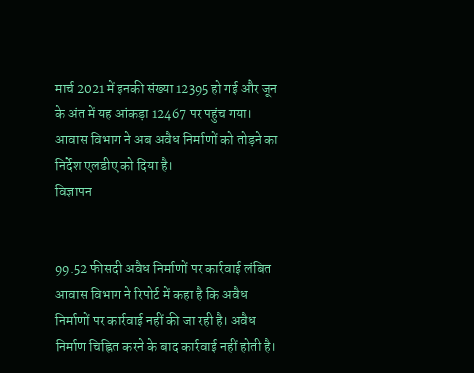मार्च 2021 में इनकी संख्या 12395 हो गई और जून के अंत में यह आंकड़ा 12467 पर पहुंच गया। आवास विभाग ने अब अवैध निर्माणों को तोड़ने का निर्देश एलडीए को दिया है।
विज्ञापन


99.52 फीसदी अवैध निर्माणों पर कार्रवाई लंबित
आवास विभाग ने रिपोर्ट में कहा है कि अवैध निर्माणों पर कार्रवाई नहीं की जा रही है। अवैध निर्माण चिह्नित करने के बाद कार्रवाई नहीं होती है।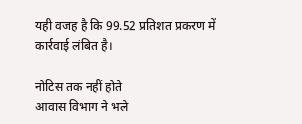यही वजह है कि 99.52 प्रतिशत प्रकरण में कार्रवाई लंबित है।

नोटिस तक नहीं होते
आवास विभाग ने भले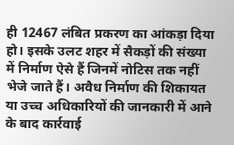ही 12467 लंबित प्रकरण का आंकड़ा दिया हो। इसके उलट शहर में सैकड़ों की संख्या में निर्माण ऐसे हैं जिनमें नोटिस तक नहीं भेजे जाते हैं। अवैध निर्माण की शिकायत या उच्च अधिकारियों की जानकारी में आने के बाद कार्रवाई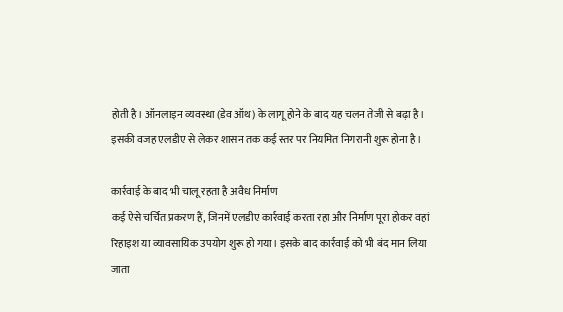होती है। ऑनलाइन व्यवस्था (डेव ऑथ) के लागू होने के बाद यह चलन तेजी से बढ़ा है। इसकी वजह एलडीए से लेकर शासन तक कई स्तर पर नियमित निगरानी शुरू होना है।

कार्रवाई के बाद भी चालू रहता है अवैध निर्माण
कई ऐसे चर्चित प्रकरण हैं, जिनमें एलडीए कार्रवाई करता रहा और निर्माण पूरा होकर वहां रिहाइश या व्यावसायिक उपयोग शुरू हो गया। इसके बाद कार्रवाई को भी बंद मान लिया जाता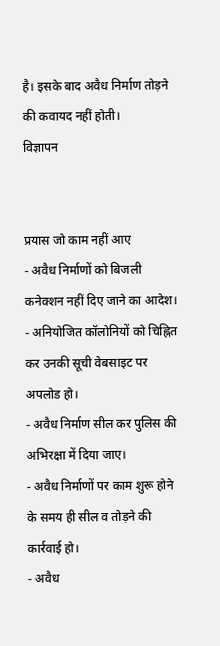है। इसके बाद अवैध निर्माण तोड़ने की कवायद नहीं होती।
विज्ञापन


प्रयास जो काम नहीं आए
- अवैध निर्माणों को बिजली कनेक्शन नहीं दिए जाने का आदेश।
- अनियोजित कॉलोनियों को चिह्नित कर उनकी सूची वेबसाइट पर अपलोड हो।
- अवैध निर्माण सील कर पुलिस की अभिरक्षा में दिया जाए।
- अवैध निर्माणों पर काम शुरू होने के समय ही सील व तोड़ने की कार्रवाई हो।
- अवैध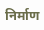निर्माण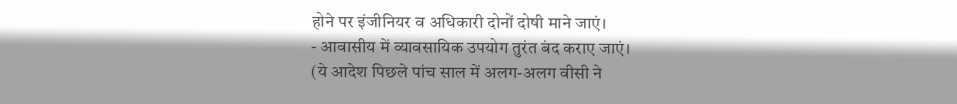होने पर इंजीनियर व अधिकारी दोनों दोषी माने जाएं।
- आवासीय में व्यावसायिक उपयोग तुरंत बंद कराए जाएं।
(ये आदेश पिछले पांच साल में अलग-अलग वीसी ने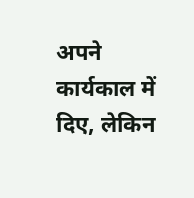अपने कार्यकाल में दिए, लेकिन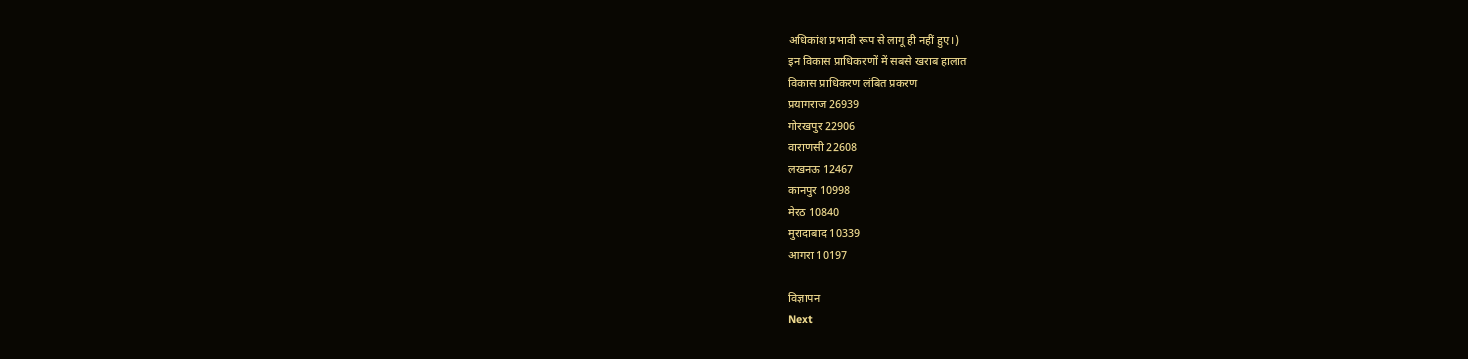अधिकांश प्रभावी रूप से लागू ही नहीं हुए।)
इन विकास प्राधिकरणों में सबसे खराब हालात
विकास प्राधिकरण लंबित प्रकरण
प्रयागराज 26939
गोरखपुर 22906
वाराणसी 22608
लखनऊ 12467
कानपुर 10998
मेरठ 10840
मुरादाबाद 10339
आगरा 10197

विज्ञापन
Next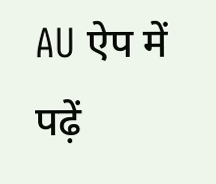AU ऐप में पढ़ें